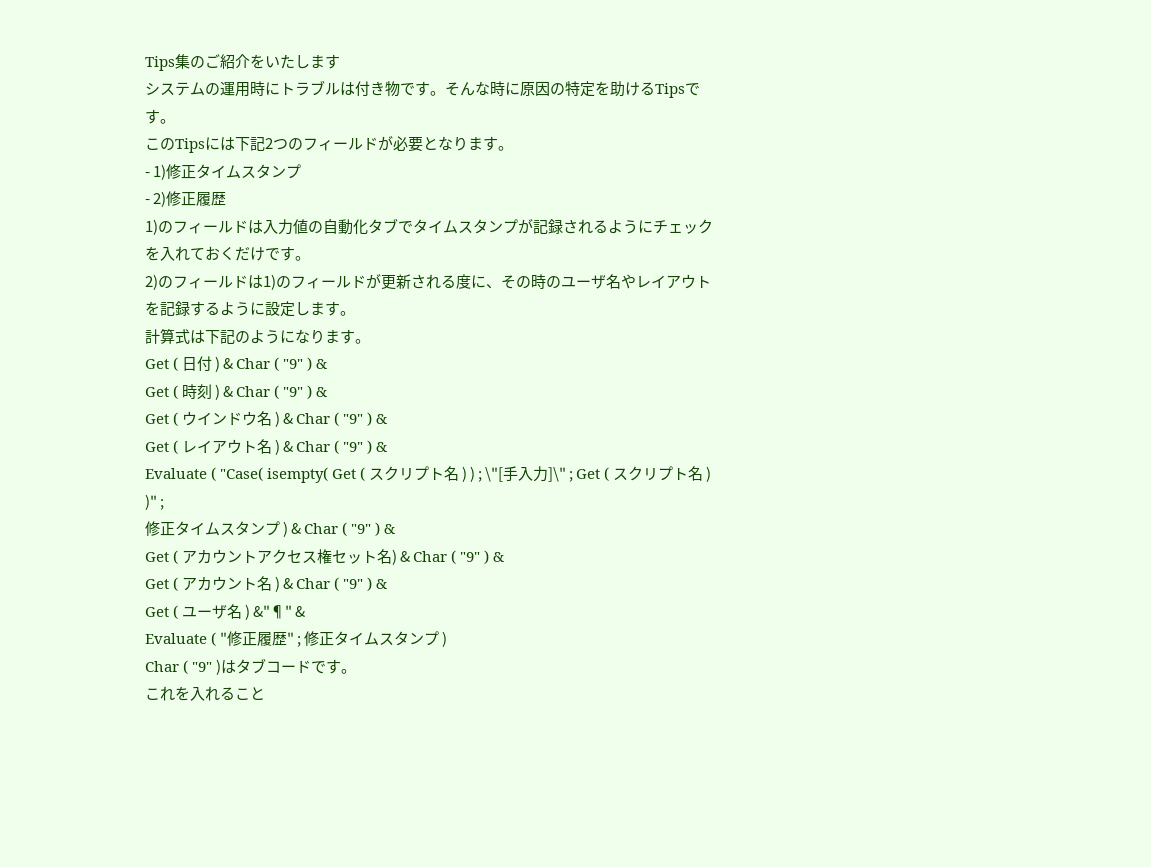Tips集のご紹介をいたします
システムの運用時にトラブルは付き物です。そんな時に原因の特定を助けるTipsです。
このTipsには下記2つのフィールドが必要となります。
- 1)修正タイムスタンプ
- 2)修正履歴
1)のフィールドは入力値の自動化タブでタイムスタンプが記録されるようにチェックを入れておくだけです。
2)のフィールドは1)のフィールドが更新される度に、その時のユーザ名やレイアウトを記録するように設定します。
計算式は下記のようになります。
Get ( 日付 ) & Char ( "9" ) &
Get ( 時刻 ) & Char ( "9" ) &
Get ( ウインドウ名 ) & Char ( "9" ) &
Get ( レイアウト名 ) & Char ( "9" ) &
Evaluate ( "Case( isempty( Get ( スクリプト名 ) ) ; \"[手入力]\" ; Get ( スクリプト名 ) )" ;
修正タイムスタンプ ) & Char ( "9" ) &
Get ( アカウントアクセス権セット名) & Char ( "9" ) &
Get ( アカウント名 ) & Char ( "9" ) &
Get ( ユーザ名 ) &"¶" &
Evaluate ( "修正履歴" ; 修正タイムスタンプ )
Char ( "9" )はタブコードです。
これを入れること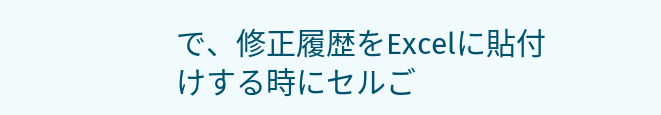で、修正履歴をExcelに貼付けする時にセルご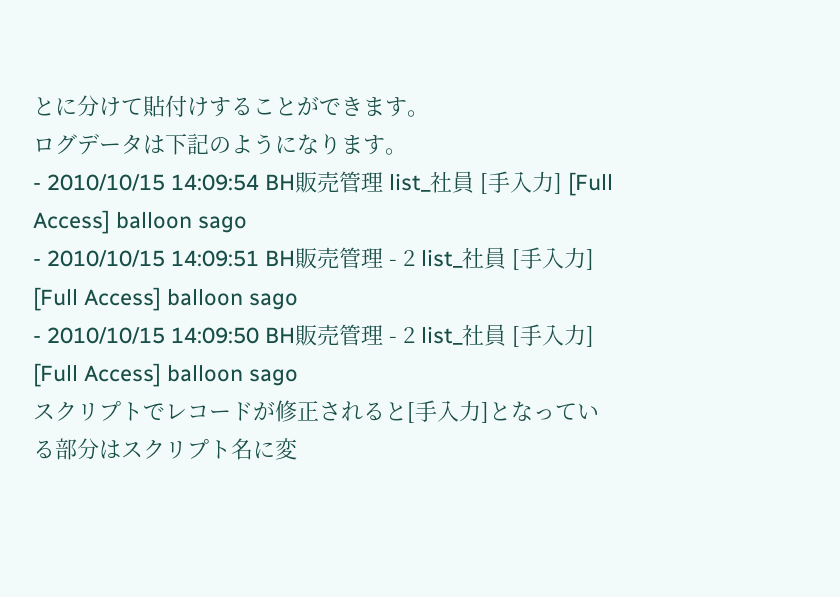とに分けて貼付けすることができます。
ログデータは下記のようになります。
- 2010/10/15 14:09:54 BH販売管理 list_社員 [手入力] [Full Access] balloon sago
- 2010/10/15 14:09:51 BH販売管理 - 2 list_社員 [手入力] [Full Access] balloon sago
- 2010/10/15 14:09:50 BH販売管理 - 2 list_社員 [手入力] [Full Access] balloon sago
スクリプトでレコードが修正されると[手入力]となっている部分はスクリプト名に変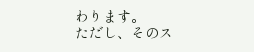わります。
ただし、そのス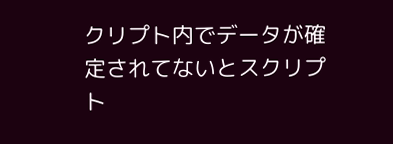クリプト内でデータが確定されてないとスクリプト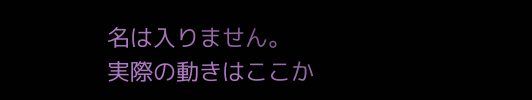名は入りません。
実際の動きはここか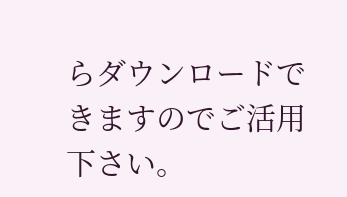らダウンロードできますのでご活用下さい。